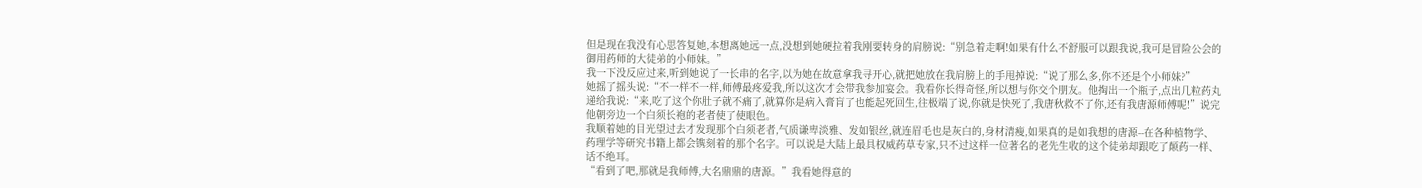但是现在我没有心思答复她,本想离她远一点,没想到她硬拉着我刚要转身的肩膀说:“别急着走啊!如果有什么不舒服可以跟我说,我可是冒险公会的御用药师的大徒弟的小师妹。”
我一下没反应过来,听到她说了一长串的名字,以为她在故意拿我寻开心,就把她放在我肩膀上的手甩掉说:“说了那么多,你不还是个小师妹?”
她摇了摇头说:“不一样不一样,师傅最疼爱我,所以这次才会带我参加宴会。我看你长得奇怪,所以想与你交个朋友。他掏出一个瓶子,点出几粒药丸递给我说:“来,吃了这个你肚子就不痛了,就算你是病入膏肓了也能起死回生,往极端了说,你就是快死了,我唐秋救不了你,还有我唐源师傅呢!”说完他朝旁边一个白须长袍的老者使了使眼色。
我顺着她的目光望过去才发现那个白须老者,气质谦卑淡雅、发如银丝,就连眉毛也是灰白的,身材清瘦,如果真的是如我想的唐源--在各种植物学、药理学等研究书籍上都会镌刻着的那个名字。可以说是大陆上最具权威药草专家,只不过这样一位著名的老先生收的这个徒弟却跟吃了颠药一样、话不绝耳。
“看到了吧,那就是我师傅,大名鼎鼎的唐源。”我看她得意的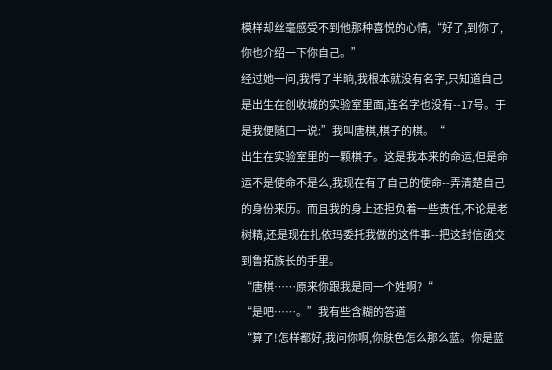模样却丝毫感受不到他那种喜悦的心情,“好了,到你了,你也介绍一下你自己。”
经过她一问,我愕了半晌,我根本就没有名字,只知道自己是出生在创收城的实验室里面,连名字也没有--17号。于是我便随口一说:”我叫唐棋,棋子的棋。“
出生在实验室里的一颗棋子。这是我本来的命运,但是命运不是使命不是么,我现在有了自己的使命--弄清楚自己的身份来历。而且我的身上还担负着一些责任,不论是老树精,还是现在扎依玛委托我做的这件事--把这封信函交到鲁拓族长的手里。
“唐棋……原来你跟我是同一个姓啊?“
“是吧……。”我有些含糊的答道
“算了!怎样都好,我问你啊,你肤色怎么那么蓝。你是蓝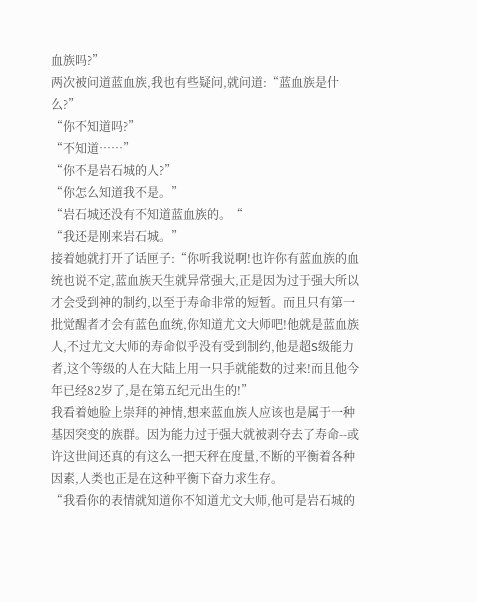血族吗?”
两次被问道蓝血族,我也有些疑问,就问道:“蓝血族是什么?”
“你不知道吗?”
“不知道……”
“你不是岩石城的人?”
“你怎么知道我不是。”
“岩石城还没有不知道蓝血族的。“
“我还是刚来岩石城。”
接着她就打开了话匣子:“你听我说啊!也许你有蓝血族的血统也说不定,蓝血族天生就异常强大,正是因为过于强大所以才会受到神的制约,以至于寿命非常的短暂。而且只有第一批觉醒者才会有蓝色血统,你知道尤文大师吧!他就是蓝血族人,不过尤文大师的寿命似乎没有受到制约,他是超S级能力者,这个等级的人在大陆上用一只手就能数的过来!而且他今年已经82岁了,是在第五纪元出生的!”
我看着她脸上崇拜的神情,想来蓝血族人应该也是属于一种基因突变的族群。因为能力过于强大就被剥夺去了寿命--或许这世间还真的有这么一把天秤在度量,不断的平衡着各种因素,人类也正是在这种平衡下奋力求生存。
“我看你的表情就知道你不知道尤文大师,他可是岩石城的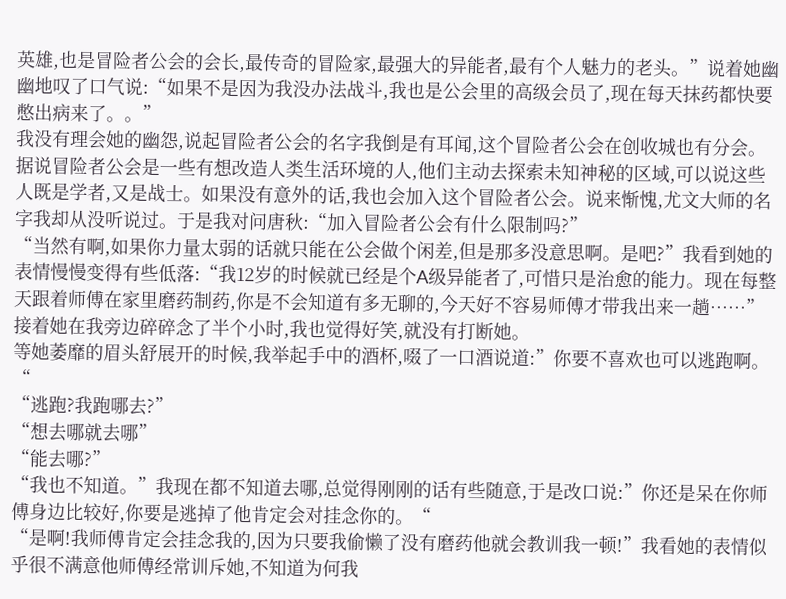英雄,也是冒险者公会的会长,最传奇的冒险家,最强大的异能者,最有个人魅力的老头。”说着她幽幽地叹了口气说:“如果不是因为我没办法战斗,我也是公会里的高级会员了,现在每天抹药都快要憋出病来了。。”
我没有理会她的幽怨,说起冒险者公会的名字我倒是有耳闻,这个冒险者公会在创收城也有分会。据说冒险者公会是一些有想改造人类生活环境的人,他们主动去探索未知神秘的区域,可以说这些人既是学者,又是战士。如果没有意外的话,我也会加入这个冒险者公会。说来惭愧,尤文大师的名字我却从没听说过。于是我对问唐秋:“加入冒险者公会有什么限制吗?”
“当然有啊,如果你力量太弱的话就只能在公会做个闲差,但是那多没意思啊。是吧?”我看到她的表情慢慢变得有些低落:“我12岁的时候就已经是个A级异能者了,可惜只是治愈的能力。现在每整天跟着师傅在家里磨药制药,你是不会知道有多无聊的,今天好不容易师傅才带我出来一趟……”
接着她在我旁边碎碎念了半个小时,我也觉得好笑,就没有打断她。
等她萎靡的眉头舒展开的时候,我举起手中的酒杯,啜了一口酒说道:”你要不喜欢也可以逃跑啊。“
“逃跑?我跑哪去?”
“想去哪就去哪”
“能去哪?”
“我也不知道。”我现在都不知道去哪,总觉得刚刚的话有些随意,于是改口说:”你还是呆在你师傅身边比较好,你要是逃掉了他肯定会对挂念你的。“
“是啊!我师傅肯定会挂念我的,因为只要我偷懒了没有磨药他就会教训我一顿!”我看她的表情似乎很不满意他师傅经常训斥她,不知道为何我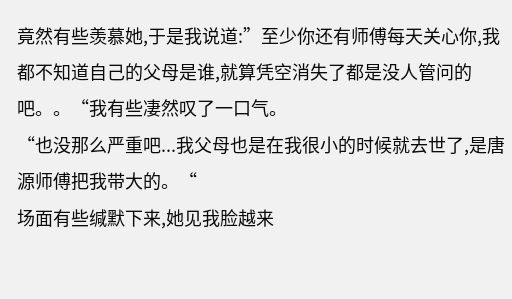竟然有些羡慕她,于是我说道:”至少你还有师傅每天关心你,我都不知道自己的父母是谁,就算凭空消失了都是没人管问的吧。。“我有些凄然叹了一口气。
“也没那么严重吧...我父母也是在我很小的时候就去世了,是唐源师傅把我带大的。“
场面有些缄默下来,她见我脸越来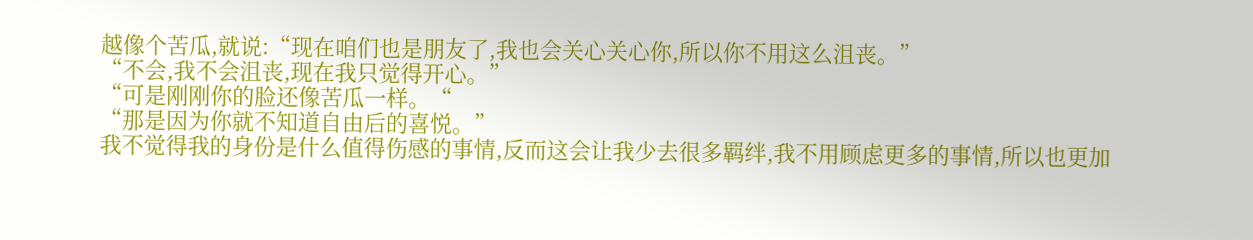越像个苦瓜,就说:“现在咱们也是朋友了,我也会关心关心你,所以你不用这么沮丧。”
“不会,我不会沮丧,现在我只觉得开心。”
“可是刚刚你的脸还像苦瓜一样。“
“那是因为你就不知道自由后的喜悦。”
我不觉得我的身份是什么值得伤感的事情,反而这会让我少去很多羁绊,我不用顾虑更多的事情,所以也更加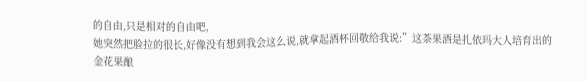的自由,只是相对的自由吧,
她突然把脸拉的很长,好像没有想到我会这么说,就拿起酒杯回敬给我说:”这茶果酒是扎依玛大人培育出的金花果酿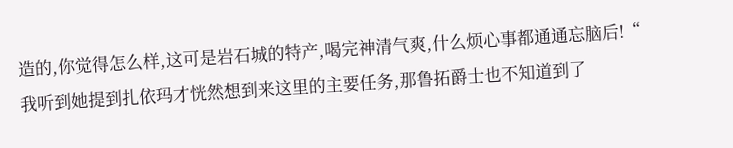造的,你觉得怎么样,这可是岩石城的特产,喝完神清气爽,什么烦心事都通通忘脑后!“
我听到她提到扎依玛才恍然想到来这里的主要任务,那鲁拓爵士也不知道到了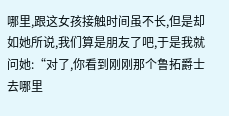哪里,跟这女孩接触时间虽不长,但是却如她所说,我们算是朋友了吧,于是我就问她:“对了,你看到刚刚那个鲁拓爵士去哪里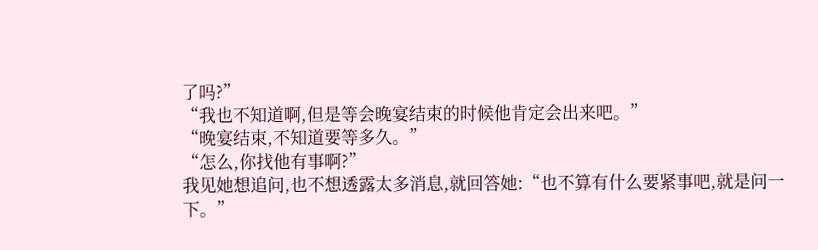了吗?”
“我也不知道啊,但是等会晚宴结束的时候他肯定会出来吧。”
“晚宴结束,不知道要等多久。”
“怎么,你找他有事啊?”
我见她想追问,也不想透露太多消息,就回答她:“也不算有什么要紧事吧,就是问一下。”